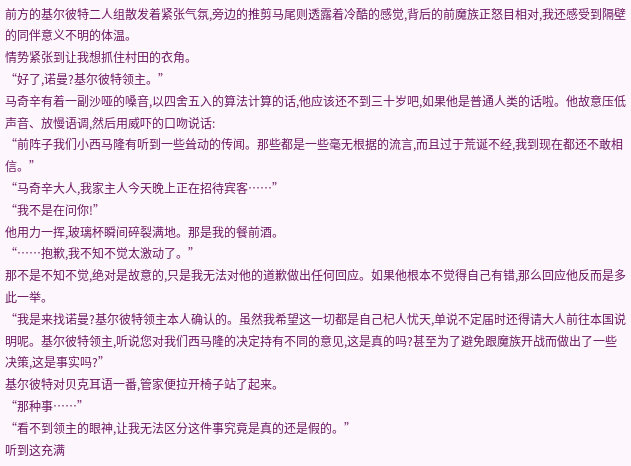前方的基尔彼特二人组散发着紧张气氛,旁边的推剪马尾则透露着冷酷的感觉,背后的前魔族正怒目相对,我还感受到隔壁的同伴意义不明的体温。
情势紧张到让我想抓住村田的衣角。
“好了,诺曼?基尔彼特领主。”
马奇辛有着一副沙哑的嗓音,以四舍五入的算法计算的话,他应该还不到三十岁吧,如果他是普通人类的话啦。他故意压低声音、放慢语调,然后用威吓的口吻说话:
“前阵子我们小西马隆有听到一些耸动的传闻。那些都是一些毫无根据的流言,而且过于荒诞不经,我到现在都还不敢相信。”
“马奇辛大人,我家主人今天晚上正在招待宾客……”
“我不是在问你!”
他用力一挥,玻璃杯瞬间碎裂满地。那是我的餐前酒。
“……抱歉,我不知不觉太激动了。”
那不是不知不觉,绝对是故意的,只是我无法对他的道歉做出任何回应。如果他根本不觉得自己有错,那么回应他反而是多此一举。
“我是来找诺曼?基尔彼特领主本人确认的。虽然我希望这一切都是自己杞人忧天,单说不定届时还得请大人前往本国说明呢。基尔彼特领主,听说您对我们西马隆的决定持有不同的意见,这是真的吗?甚至为了避免跟魔族开战而做出了一些决策,这是事实吗?”
基尔彼特对贝克耳语一番,管家便拉开椅子站了起来。
“那种事……”
“看不到领主的眼神,让我无法区分这件事究竟是真的还是假的。”
听到这充满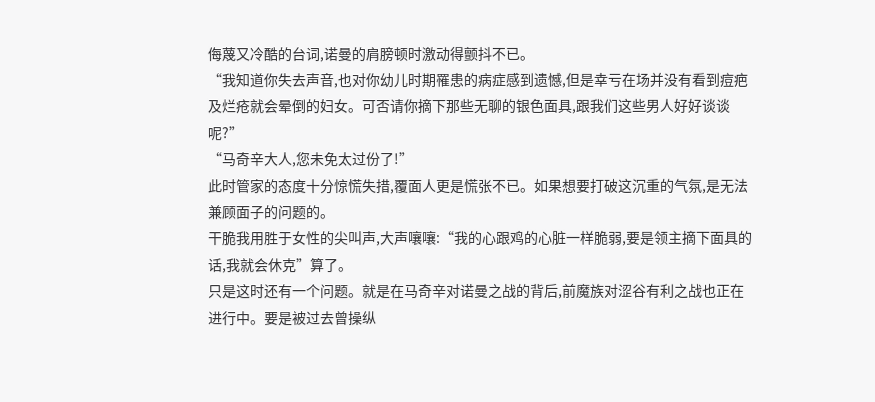侮蔑又冷酷的台词,诺曼的肩膀顿时激动得颤抖不已。
“我知道你失去声音,也对你幼儿时期罹患的病症感到遗憾,但是幸亏在场并没有看到痘疤及烂疮就会晕倒的妇女。可否请你摘下那些无聊的银色面具,跟我们这些男人好好谈谈呢?”
“马奇辛大人,您未免太过份了!”
此时管家的态度十分惊慌失措,覆面人更是慌张不已。如果想要打破这沉重的气氛,是无法兼顾面子的问题的。
干脆我用胜于女性的尖叫声,大声嚷嚷:“我的心跟鸡的心脏一样脆弱,要是领主摘下面具的话,我就会休克”算了。
只是这时还有一个问题。就是在马奇辛对诺曼之战的背后,前魔族对涩谷有利之战也正在进行中。要是被过去曾操纵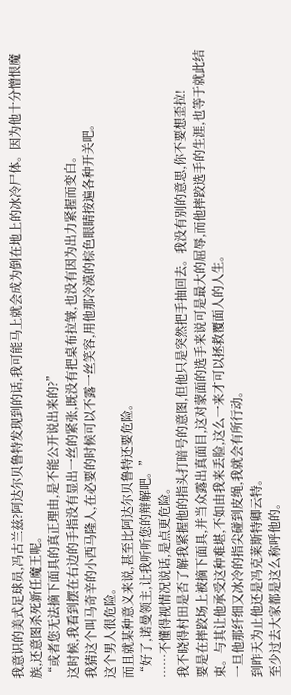我意识的美式足球员,冯古兰兹?阿达尔贝鲁特发现到的话,我可能马上就会成为倒在地上的冰冷尸体。因为他十分憎恨魔族,还意图杀死新任魔王呢。
“或者您无法摘下面具的真正理由,是不能公开说出来的?”
这时候,我看到摆在右边的手指没有显出一丝的紧张,既没有把桌布拉皱,也没有因为出力紧握而变白。
我猜这个叫马奇辛的小西马隆人,在必要的时候可以不露一丝笑容,用他那冷漠的棕色眼睛按遍各种开关吧。
这个男人很危险。
而且就某种意义来说,甚至比阿达尔贝鲁特还要危险。
“好了,诺曼领主,让我听听您的辩解吧。”
……不懂得视情况说话,是点更危险。
我不晓得村田是否了解我紧握他的指头打暗号的意图,但他只是突然把手抽回去。我没有别的意思,你不要想歪拉!
要是在摔跤场上被摘下面具,并当众露出真面目,这对蒙面的选手来说可是最大的屈辱,而他摔跤选手的生涯,也等于就此结束。与其让他承受这种难堪,不如由我来丢脸,这么一来才可以拯救覆面人的人生。
一旦他那纤细又冰冷的指尖碰到皮绳,我就会有所行动。
到昨天为止他还是冯克莱斯特卿云特。
至少过去大家都是这么称呼他的。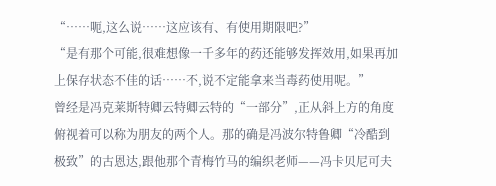“……呃,这么说……这应该有、有使用期限吧?”
“是有那个可能,很难想像一千多年的药还能够发挥效用,如果再加上保存状态不佳的话……不,说不定能拿来当毒药使用呢。”
曾经是冯克莱斯特卿云特卿云特的“一部分”,正从斜上方的角度俯视着可以称为朋友的两个人。那的确是冯波尔特鲁卿“冷酷到极致”的古恩达,跟他那个青梅竹马的编织老师——冯卡贝尼可夫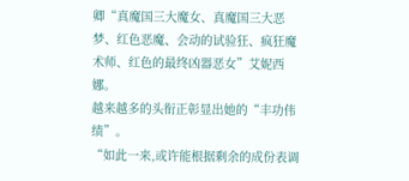卿“真魔国三大魔女、真魔国三大恶梦、红色恶魔、会动的试验狂、疯狂魔术师、红色的最终凶器恶女”艾妮西娜。
越来越多的头衔正彰显出她的“丰功伟绩”。
“如此一来,或许能根据剩余的成份表调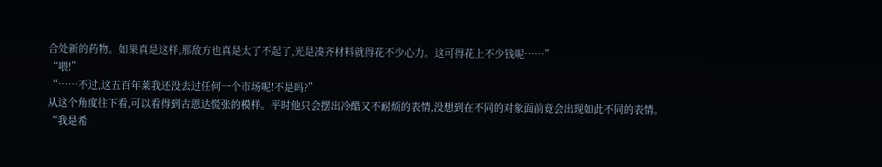合处新的药物。如果真是这样,那敌方也真是太了不起了,光是凑齐材料就得花不少心力。这可得花上不少钱呢……”
“喂!”
“……不过,这五百年莱我还没去过任何一个市场呢!不是吗?”
从这个角度往下看,可以看得到古恩达慌张的模样。平时他只会摆出冷酷又不耐烦的表情,没想到在不同的对象面前竟会出现如此不同的表情。
“我是希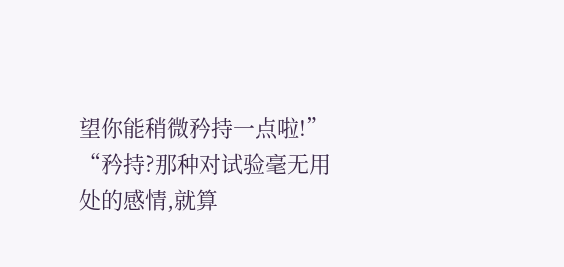望你能稍微矜持一点啦!”
“矜持?那种对试验毫无用处的感情,就算